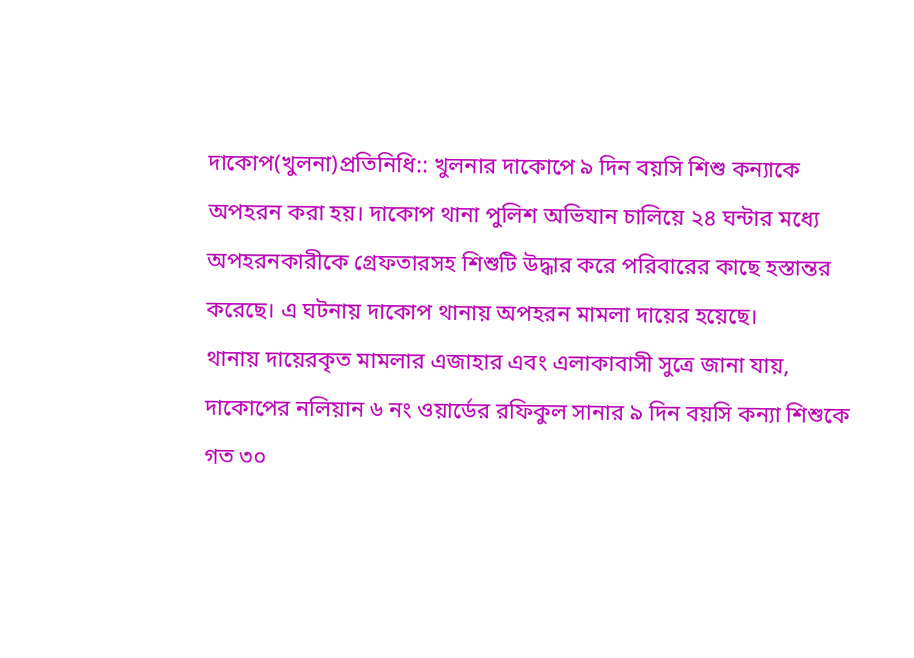দাকোপ(খুলনা)প্রতিনিধি:: খুলনার দাকোপে ৯ দিন বয়সি শিশু কন্যাকে অপহরন করা হয়। দাকোপ থানা পুলিশ অভিযান চালিয়ে ২৪ ঘন্টার মধ্যে অপহরনকারীকে গ্রেফতারসহ শিশুটি উদ্ধার করে পরিবারের কাছে হস্তান্তর করেছে। এ ঘটনায় দাকোপ থানায় অপহরন মামলা দায়ের হয়েছে।
থানায় দায়েরকৃত মামলার এজাহার এবং এলাকাবাসী সুত্রে জানা যায়, দাকোপের নলিয়ান ৬ নং ওয়ার্ডের রফিকুল সানার ৯ দিন বয়সি কন্যা শিশুকে গত ৩০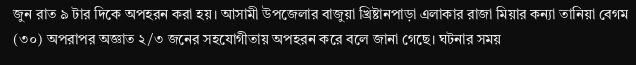জুন রাত ৯ টার দিকে অপহরন করা হয়। আসামী উপজেলার বাজুয়া খ্রিষ্টানপাড়া এলাকার রাজা মিয়ার কন্যা তানিয়া বেগম (৩০) অপরাপর অজ্ঞাত ২/৩ জনের সহযোগীতায় অপহরন করে বলে জানা গেছে। ঘটনার সময়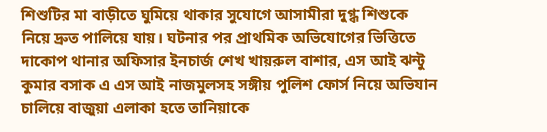শিশুটির মা বাড়ীতে ঘুমিয়ে থাকার সুযোগে আসামীরা দুগ্ধ শিশুকে নিয়ে দ্রুত পালিয়ে যায়। ঘটনার পর প্রাথমিক অভিযোগের ভিত্তিতে দাকোপ থানার অফিসার ইনচার্জ শেখ খায়রুল বাশার, এস আই ঝন্টু কুমার বসাক এ এস আই নাজমুলসহ সঙ্গীয় পুলিশ ফোর্স নিয়ে অভিযান চালিয়ে বাজুয়া এলাকা হতে তানিয়াকে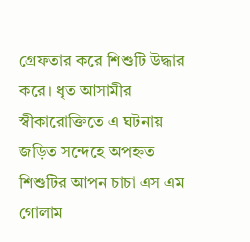গ্রেফতার করে শিশুটি উদ্ধার করে। ধৃত আসামীর স্বীকারোক্তিতে এ ঘটনায় জড়িত সন্দেহে অপহ্নত শিশুটির আপন চাচা এস এম গোলাম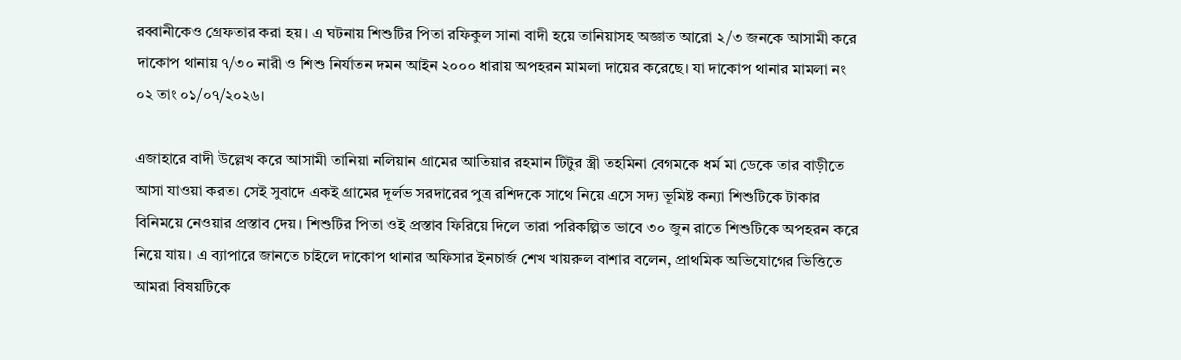রব্বানীকেও গ্রেফতার করা হয়। এ ঘটনায় শিশুটির পিতা রফিকুল সানা বাদী হয়ে তানিয়াসহ অজ্ঞাত আরো ২/৩ জনকে আসামী করে দাকোপ থানায় ৭/৩০ নারী ও শিশু নির্যাতন দমন আইন ২০০০ ধারায় অপহরন মামলা দায়ের করেছে। যা দাকোপ থানার মামলা নং ০২ তাং ০১/০৭/২০২৬।

এজাহারে বাদী উল্লেখ করে আসামী তানিয়া নলিয়ান গ্রামের আতিয়ার রহমান টিটুর স্ত্রী তহমিনা বেগমকে ধর্ম মা ডেকে তার বাড়ীতে আসা যাওয়া করত। সেই সুবাদে একই গ্রামের দূর্লভ সরদারের পুত্র রশিদকে সাথে নিয়ে এসে সদ্য ভূমিষ্ট কন্যা শিশুটিকে টাকার বিনিময়ে নেওয়ার প্রস্তাব দেয়। শিশুটির পিতা ওই প্রস্তাব ফিরিয়ে দিলে তারা পরিকল্পিত ভাবে ৩০ জুন রাতে শিশুটিকে অপহরন করে নিয়ে যায়। এ ব্যাপারে জানতে চাইলে দাকোপ থানার অফিসার ইনচার্জ শেখ খায়রুল বাশার বলেন, প্রাথমিক অভিযোগের ভিত্তিতে আমরা বিষয়টিকে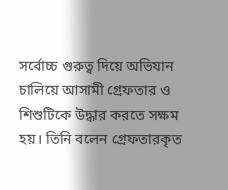সর্বোচ্চ গুরুত্ব দিয়ে অভিযান চালিয়ে আসামী গ্রেফতার ও শিশুটিকে উদ্ধার করতে সক্ষম হয়। তিনি বলেন গ্রেফতারকৃত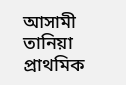আসামী তানিয়া প্রাথমিক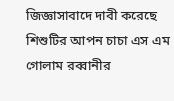জিজ্ঞাসাবাদে দাবী করেছে শিশুটির আপন চাচা এস এম গোলাম রব্বানীর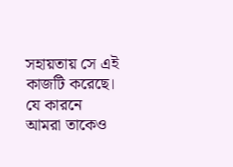সহায়তায় সে এই কাজটি করেছে। যে কারনে আমরা তাকেও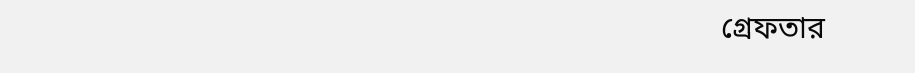গ্রেফতার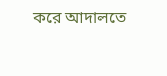করে আদালতে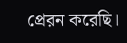প্রেরন করেছি।